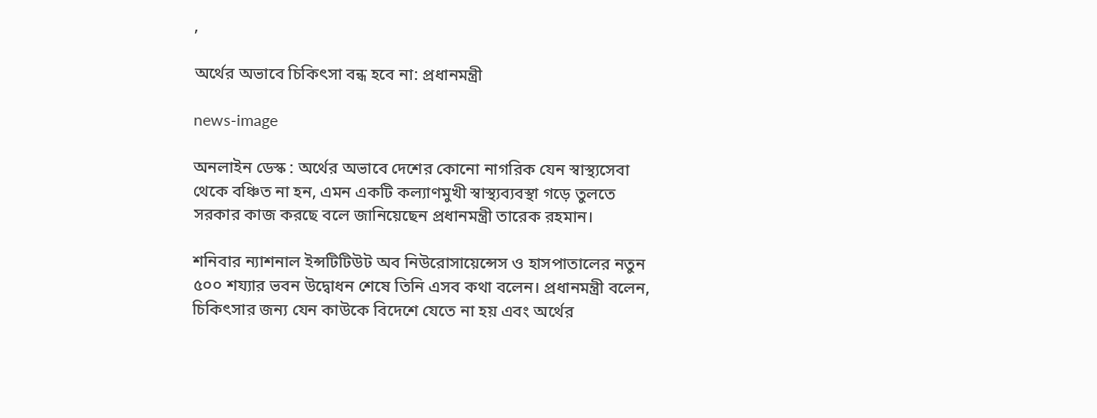,

অর্থের অভাবে চিকিৎসা বন্ধ হবে না: প্রধানমন্ত্রী

news-image

অনলাইন ডেস্ক : অর্থের অভাবে দেশের কোনো নাগরিক যেন স্বাস্থ্যসেবা থেকে বঞ্চিত না হন, এমন একটি কল্যাণমুখী স্বাস্থ্যব্যবস্থা গড়ে তুলতে সরকার কাজ করছে বলে জানিয়েছেন প্রধানমন্ত্রী তারেক রহমান।

শনিবার ন্যাশনাল ইন্সটিটিউট অব নিউরোসায়েন্সেস ও হাসপাতালের নতুন ৫০০ শয্যার ভবন উদ্বোধন শেষে তিনি এসব কথা বলেন। প্রধানমন্ত্রী বলেন, চিকিৎসার জন্য যেন কাউকে বিদেশে যেতে না হয় এবং অর্থের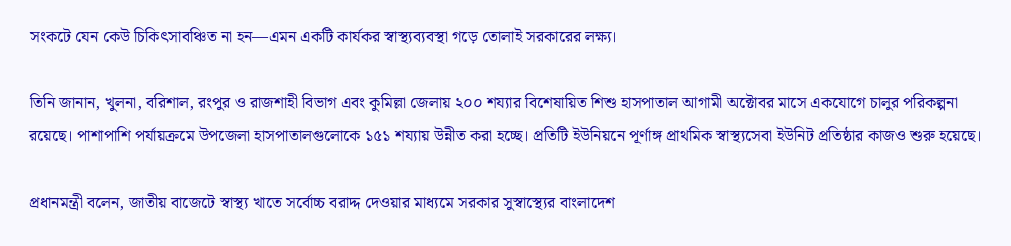সংকটে যেন কেউ চিকিৎসাবঞ্চিত না হন—এমন একটি কার্যকর স্বাস্থ্যব্যবস্থা গড়ে তোলাই সরকারের লক্ষ্য।

তিনি জানান, খুলনা, বরিশাল, রংপুর ও রাজশাহী বিভাগ এবং কুমিল্লা জেলায় ২০০ শয্যার বিশেষায়িত শিশু হাসপাতাল আগামী অক্টোবর মাসে একযোগে চালুর পরিকল্পনা রয়েছে। পাশাপাশি পর্যায়ক্রমে উপজেলা হাসপাতালগুলোকে ১৫১ শয্যায় উন্নীত করা হচ্ছে। প্রতিটি ইউনিয়নে পূর্ণাঙ্গ প্রাথমিক স্বাস্থ্যসেবা ইউনিট প্রতিষ্ঠার কাজও শুরু হয়েছে।

প্রধানমন্ত্রী বলেন, জাতীয় বাজেটে স্বাস্থ্য খাতে সর্বোচ্চ বরাদ্দ দেওয়ার মাধ্যমে সরকার সুস্বাস্থ্যের বাংলাদেশ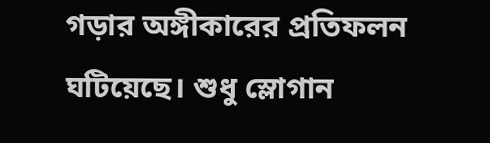গড়ার অঙ্গীকারের প্রতিফলন ঘটিয়েছে। শুধু স্লোগান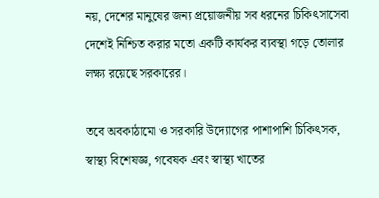নয়, দেশের মানুষের জন্য প্রয়োজনীয় সব ধরনের চিকিৎসাসেবা দেশেই নিশ্চিত করার মতো একটি কার্যকর ব্যবস্থা গড়ে তোলার লক্ষ্য রয়েছে সরকারের।

তবে অবকাঠামো ও সরকারি উদ্যোগের পাশাপাশি চিকিৎসক, স্বাস্থ্য বিশেষজ্ঞ, গবেষক এবং স্বাস্থ্য খাতের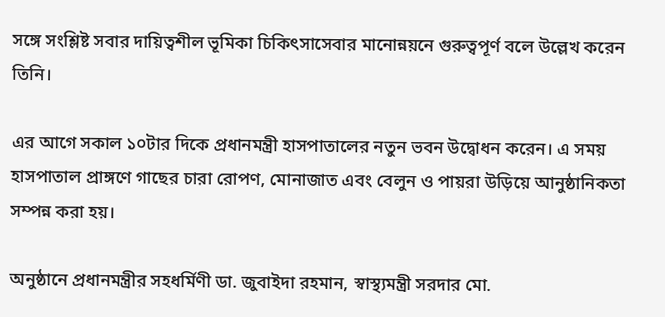সঙ্গে সংশ্লিষ্ট সবার দায়িত্বশীল ভূমিকা চিকিৎসাসেবার মানোন্নয়নে গুরুত্বপূর্ণ বলে উল্লেখ করেন তিনি।

এর আগে সকাল ১০টার দিকে প্রধানমন্ত্রী হাসপাতালের নতুন ভবন উদ্বোধন করেন। এ সময় হাসপাতাল প্রাঙ্গণে গাছের চারা রোপণ, মোনাজাত এবং বেলুন ও পায়রা উড়িয়ে আনুষ্ঠানিকতা সম্পন্ন করা হয়।

অনুষ্ঠানে প্রধানমন্ত্রীর সহধর্মিণী ডা. জুবাইদা রহমান, স্বাস্থ্যমন্ত্রী সরদার মো.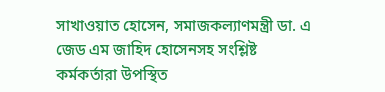সাখাওয়াত হোসেন, সমাজকল্যাণমন্ত্রী ডা. এ জেড এম জাহিদ হোসেনসহ সংশ্লিষ্ট কর্মকর্তারা উপস্থিত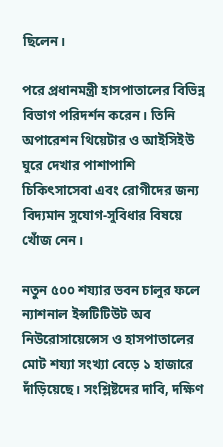ছিলেন।

পরে প্রধানমন্ত্রী হাসপাতালের বিভিন্ন বিভাগ পরিদর্শন করেন। তিনি অপারেশন থিয়েটার ও আইসিইউ ঘুরে দেখার পাশাপাশি চিকিৎসাসেবা এবং রোগীদের জন্য বিদ্যমান সুযোগ-সুবিধার বিষয়ে খোঁজ নেন।

নতুন ৫০০ শয্যার ভবন চালুর ফলে ন্যাশনাল ইন্সটিটিউট অব নিউরোসায়েন্সেস ও হাসপাতালের মোট শয্যা সংখ্যা বেড়ে ১ হাজারে দাঁড়িয়েছে। সংশ্লিষ্টদের দাবি, দক্ষিণ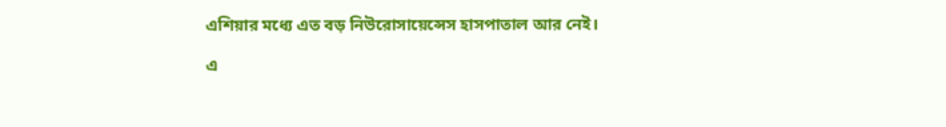এশিয়ার মধ্যে এত বড় নিউরোসায়েন্সেস হাসপাতাল আর নেই।

এ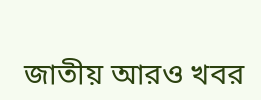জাতীয় আরও খবর